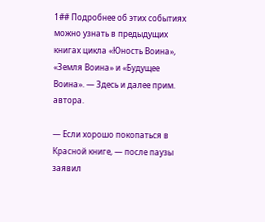1## Подробнее об этих событиях можно узнать в предыдущих книгах цикла «Юность Воина», «Земля Воина» и «Будущее Воина». — Здесь и далее прим. автора.

— Если хорошо покопаться в Красной книге, — после паузы заявил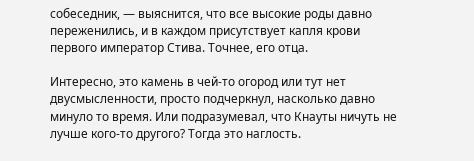собеседник, — выяснится, что все высокие роды давно переженились, и в каждом присутствует капля крови первого император Стива. Точнее, его отца.

Интересно, это камень в чей-то огород или тут нет двусмысленности, просто подчеркнул, насколько давно минуло то время. Или подразумевал, что Кнауты ничуть не лучше кого-то другого? Тогда это наглость.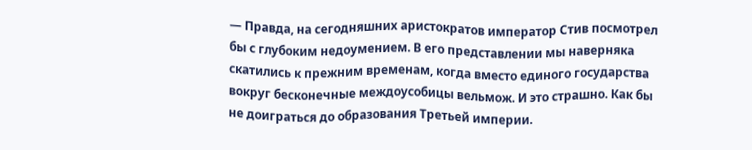— Правда, на сегодняшних аристократов император Стив посмотрел бы с глубоким недоумением. В его представлении мы наверняка скатились к прежним временам, когда вместо единого государства вокруг бесконечные междоусобицы вельмож. И это страшно. Как бы не доиграться до образования Третьей империи.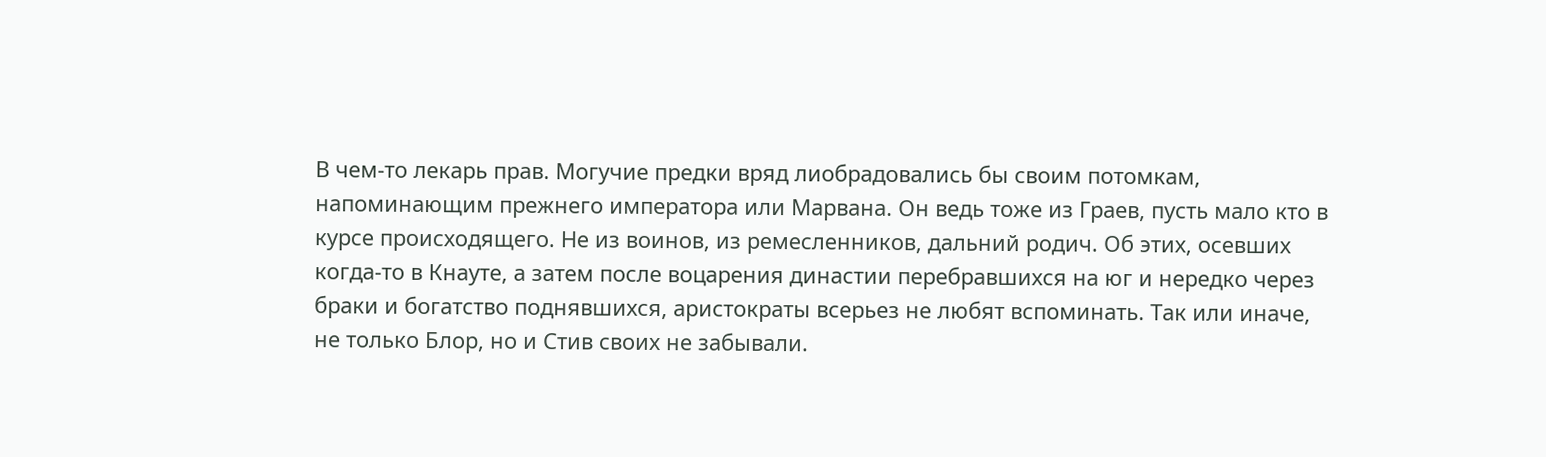В чем-то лекарь прав. Могучие предки вряд лиобрадовались бы своим потомкам, напоминающим прежнего императора или Марвана. Он ведь тоже из Граев, пусть мало кто в курсе происходящего. Не из воинов, из ремесленников, дальний родич. Об этих, осевших когда-то в Кнауте, а затем после воцарения династии перебравшихся на юг и нередко через браки и богатство поднявшихся, аристократы всерьез не любят вспоминать. Так или иначе, не только Блор, но и Стив своих не забывали.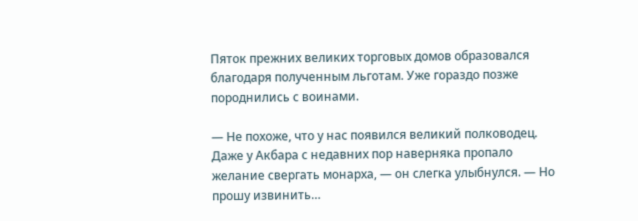Пяток прежних великих торговых домов образовался благодаря полученным льготам. Уже гораздо позже породнились с воинами.

— Не похоже, что у нас появился великий полководец. Даже у Акбара с недавних пор наверняка пропало желание свергать монарха, — он слегка улыбнулся. — Но прошу извинить…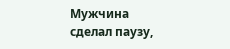Мужчина сделал паузу,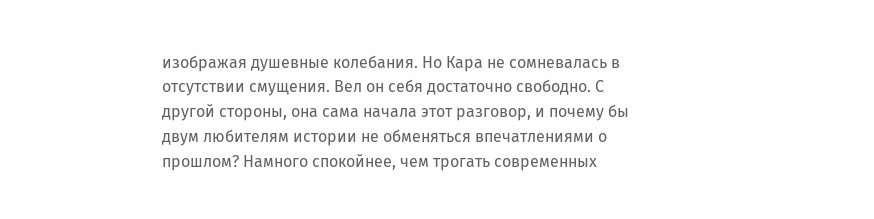изображая душевные колебания. Но Кара не сомневалась в отсутствии смущения. Вел он себя достаточно свободно. С другой стороны, она сама начала этот разговор, и почему бы двум любителям истории не обменяться впечатлениями о прошлом? Намного спокойнее, чем трогать современных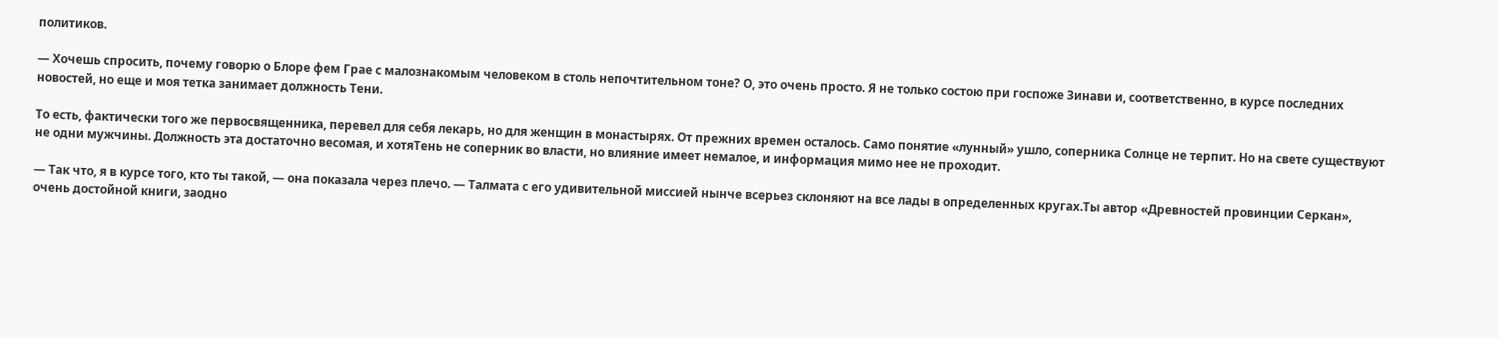политиков.

— Хочешь спросить, почему говорю о Блоре фем Грае с малознакомым человеком в столь непочтительном тоне? О, это очень просто. Я не только состою при госпоже Зинави и, соответственно, в курсе последних новостей, но еще и моя тетка занимает должность Тени.

То есть, фактически того же первосвященника, перевел для себя лекарь, но для женщин в монастырях. От прежних времен осталось. Само понятие «лунный» ушло, соперника Солнце не терпит. Но на свете существуют не одни мужчины. Должность эта достаточно весомая, и хотяТень не соперник во власти, но влияние имеет немалое, и информация мимо нее не проходит.

— Так что, я в курсе того, кто ты такой, — она показала через плечо. — Талмата с его удивительной миссией нынче всерьез склоняют на все лады в определенных кругах.Ты автор «Древностей провинции Серкан», очень достойной книги, заодно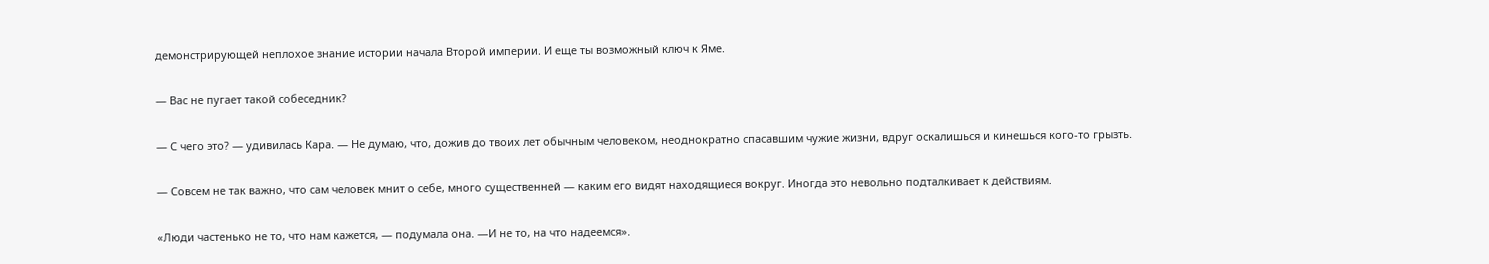демонстрирующей неплохое знание истории начала Второй империи. И еще ты возможный ключ к Яме.

— Вас не пугает такой собеседник?

— С чего это? — удивилась Кара. — Не думаю, что, дожив до твоих лет обычным человеком, неоднократно спасавшим чужие жизни, вдруг оскалишься и кинешься кого-то грызть.

— Совсем не так важно, что сам человек мнит о себе, много существенней — каким его видят находящиеся вокруг. Иногда это невольно подталкивает к действиям.

«Люди частенько не то, что нам кажется, — подумала она. —И не то, на что надеемся».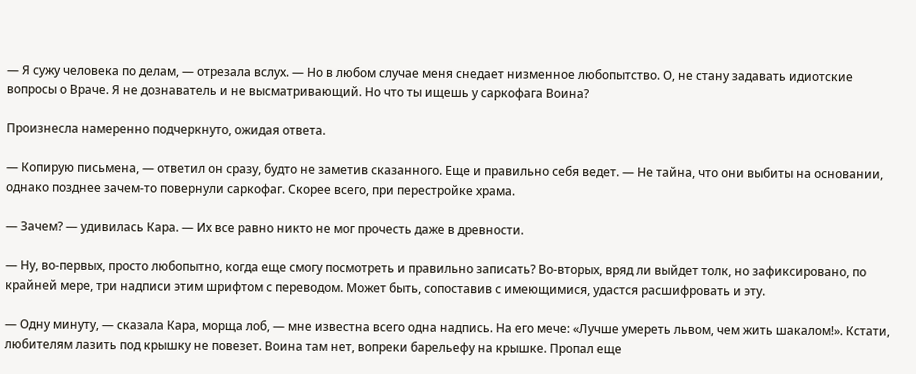— Я сужу человека по делам, — отрезала вслух. — Но в любом случае меня снедает низменное любопытство. О, не стану задавать идиотские вопросы о Враче. Я не дознаватель и не высматривающий. Но что ты ищешь у саркофага Воина?

Произнесла намеренно подчеркнуто, ожидая ответа.

— Копирую письмена, — ответил он сразу, будто не заметив сказанного. Еще и правильно себя ведет. — Не тайна, что они выбиты на основании, однако позднее зачем-то повернули саркофаг. Скорее всего, при перестройке храма.

— Зачем? — удивилась Кара. — Их все равно никто не мог прочесть даже в древности.

— Ну, во-первых, просто любопытно, когда еще смогу посмотреть и правильно записать? Во-вторых, вряд ли выйдет толк, но зафиксировано, по крайней мере, три надписи этим шрифтом с переводом. Может быть, сопоставив с имеющимися, удастся расшифровать и эту.

— Одну минуту, — сказала Кара, морща лоб, — мне известна всего одна надпись. На его мече: «Лучше умереть львом, чем жить шакалом!». Кстати, любителям лазить под крышку не повезет. Воина там нет, вопреки барельефу на крышке. Пропал еще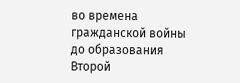во времена гражданской войны до образования Второй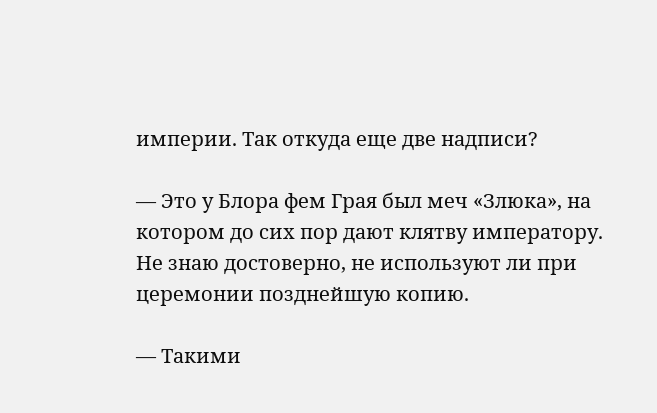империи. Так откуда еще две надписи?

— Это у Блора фем Грая был меч «Злюка», на котором до сих пор дают клятву императору. Не знаю достоверно, не используют ли при церемонии позднейшую копию.

— Такими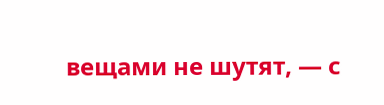вещами не шутят, — с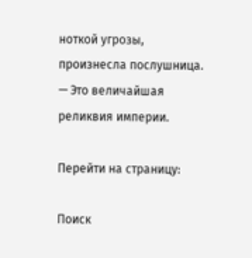ноткой угрозы, произнесла послушница. — Это величайшая реликвия империи.

Перейти на страницу:

Поиск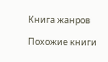Книга жанров

Похожие книги